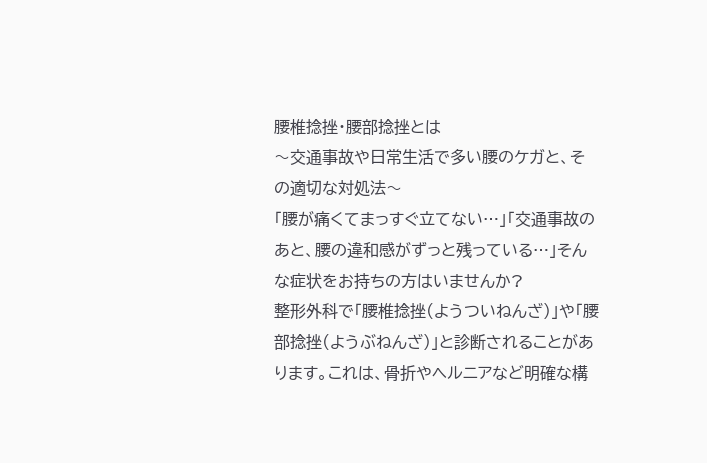腰椎捻挫・腰部捻挫とは
〜交通事故や日常生活で多い腰のケガと、その適切な対処法〜
「腰が痛くてまっすぐ立てない…」「交通事故のあと、腰の違和感がずっと残っている…」そんな症状をお持ちの方はいませんか?
整形外科で「腰椎捻挫(ようついねんざ)」や「腰部捻挫(ようぶねんざ)」と診断されることがあります。これは、骨折やヘルニアなど明確な構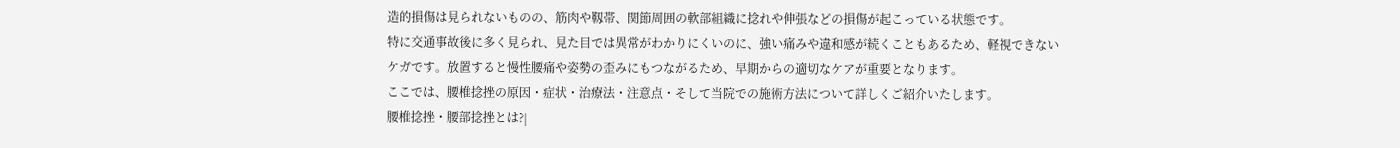造的損傷は見られないものの、筋肉や靱帯、関節周囲の軟部組織に捻れや伸張などの損傷が起こっている状態です。
特に交通事故後に多く見られ、見た目では異常がわかりにくいのに、強い痛みや違和感が続くこともあるため、軽視できないケガです。放置すると慢性腰痛や姿勢の歪みにもつながるため、早期からの適切なケアが重要となります。
ここでは、腰椎捻挫の原因・症状・治療法・注意点・そして当院での施術方法について詳しくご紹介いたします。
腰椎捻挫・腰部捻挫とは?|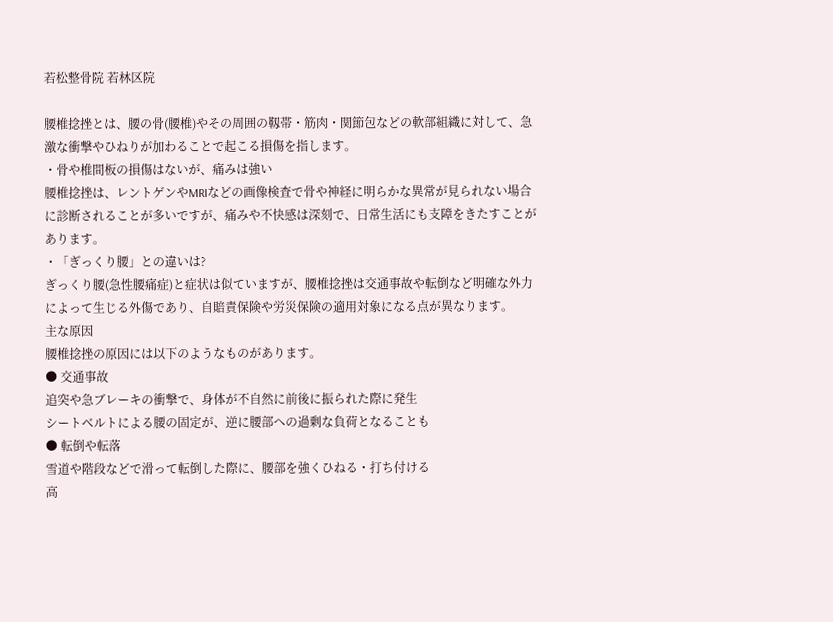若松整骨院 若林区院

腰椎捻挫とは、腰の骨(腰椎)やその周囲の靱帯・筋肉・関節包などの軟部組織に対して、急激な衝撃やひねりが加わることで起こる損傷を指します。
・骨や椎間板の損傷はないが、痛みは強い
腰椎捻挫は、レントゲンやMRIなどの画像検査で骨や神経に明らかな異常が見られない場合に診断されることが多いですが、痛みや不快感は深刻で、日常生活にも支障をきたすことがあります。
・「ぎっくり腰」との違いは?
ぎっくり腰(急性腰痛症)と症状は似ていますが、腰椎捻挫は交通事故や転倒など明確な外力によって生じる外傷であり、自賠責保険や労災保険の適用対象になる点が異なります。
主な原因
腰椎捻挫の原因には以下のようなものがあります。
● 交通事故
追突や急ブレーキの衝撃で、身体が不自然に前後に振られた際に発生
シートベルトによる腰の固定が、逆に腰部への過剰な負荷となることも
● 転倒や転落
雪道や階段などで滑って転倒した際に、腰部を強くひねる・打ち付ける
高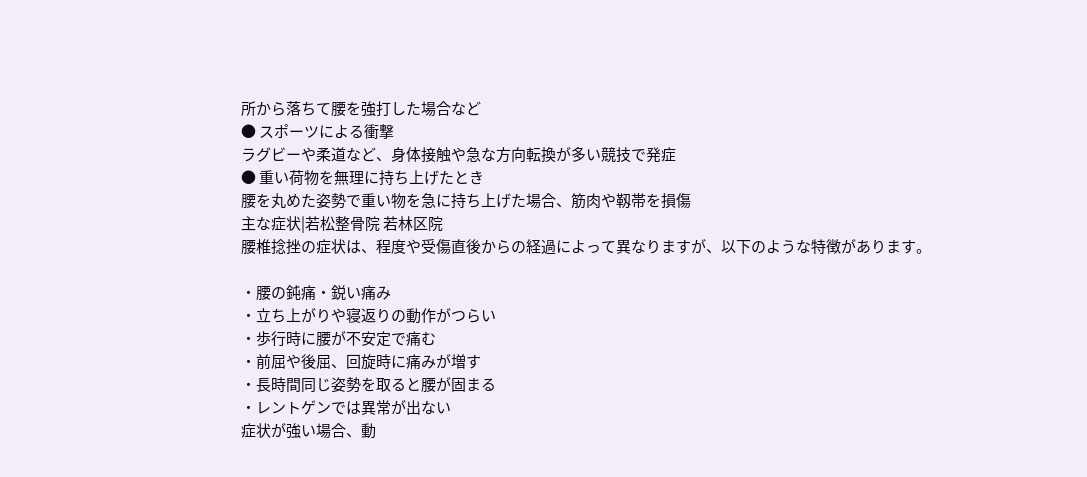所から落ちて腰を強打した場合など
● スポーツによる衝撃
ラグビーや柔道など、身体接触や急な方向転換が多い競技で発症
● 重い荷物を無理に持ち上げたとき
腰を丸めた姿勢で重い物を急に持ち上げた場合、筋肉や靱帯を損傷
主な症状|若松整骨院 若林区院
腰椎捻挫の症状は、程度や受傷直後からの経過によって異なりますが、以下のような特徴があります。

・腰の鈍痛・鋭い痛み
・立ち上がりや寝返りの動作がつらい
・歩行時に腰が不安定で痛む
・前屈や後屈、回旋時に痛みが増す
・長時間同じ姿勢を取ると腰が固まる
・レントゲンでは異常が出ない
症状が強い場合、動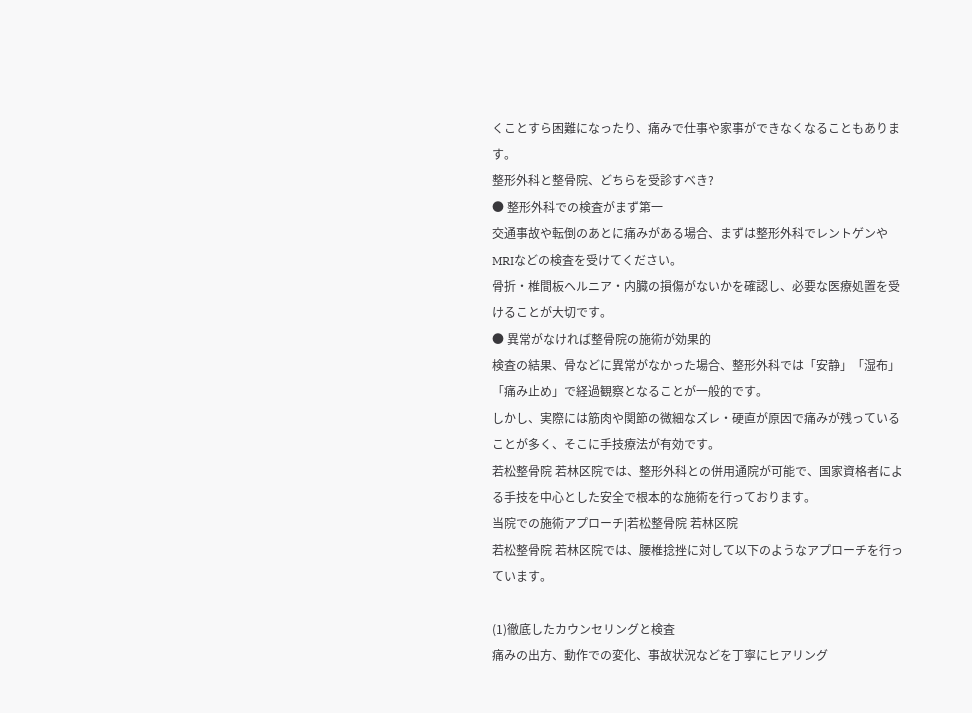くことすら困難になったり、痛みで仕事や家事ができなくなることもあります。
整形外科と整骨院、どちらを受診すべき?
● 整形外科での検査がまず第一
交通事故や転倒のあとに痛みがある場合、まずは整形外科でレントゲンやMRIなどの検査を受けてください。
骨折・椎間板ヘルニア・内臓の損傷がないかを確認し、必要な医療処置を受けることが大切です。
● 異常がなければ整骨院の施術が効果的
検査の結果、骨などに異常がなかった場合、整形外科では「安静」「湿布」「痛み止め」で経過観察となることが一般的です。
しかし、実際には筋肉や関節の微細なズレ・硬直が原因で痛みが残っていることが多く、そこに手技療法が有効です。
若松整骨院 若林区院では、整形外科との併用通院が可能で、国家資格者による手技を中心とした安全で根本的な施術を行っております。
当院での施術アプローチ|若松整骨院 若林区院
若松整骨院 若林区院では、腰椎捻挫に対して以下のようなアプローチを行っています。

(1)徹底したカウンセリングと検査
痛みの出方、動作での変化、事故状況などを丁寧にヒアリング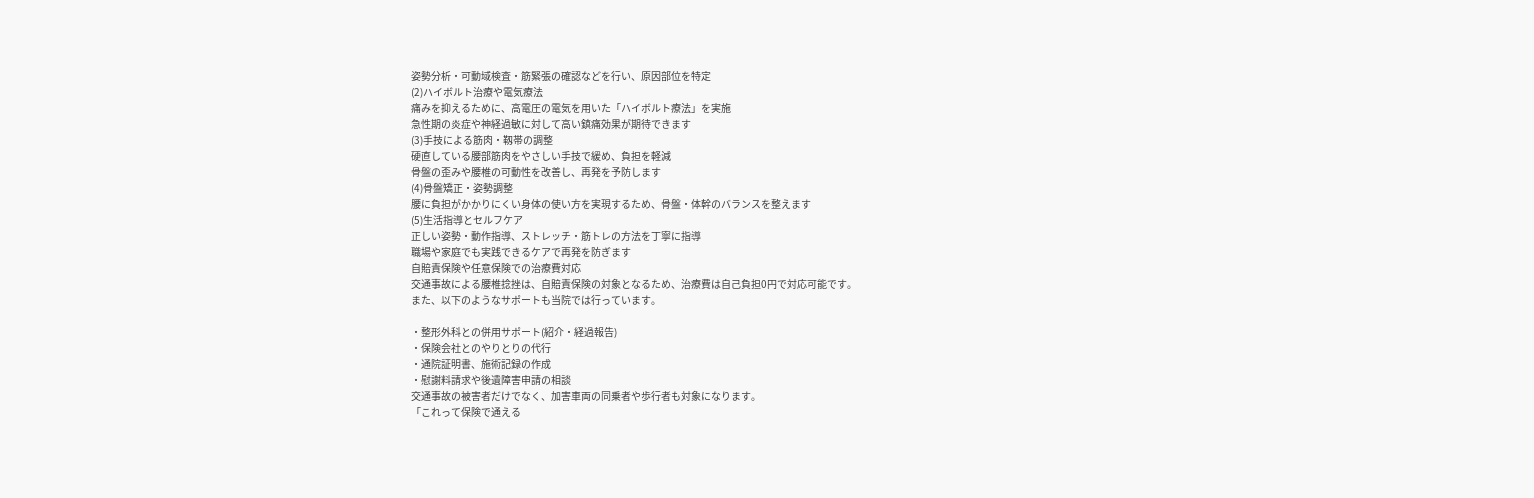姿勢分析・可動域検査・筋緊張の確認などを行い、原因部位を特定
(2)ハイボルト治療や電気療法
痛みを抑えるために、高電圧の電気を用いた「ハイボルト療法」を実施
急性期の炎症や神経過敏に対して高い鎮痛効果が期待できます
(3)手技による筋肉・靱帯の調整
硬直している腰部筋肉をやさしい手技で緩め、負担を軽減
骨盤の歪みや腰椎の可動性を改善し、再発を予防します
(4)骨盤矯正・姿勢調整
腰に負担がかかりにくい身体の使い方を実現するため、骨盤・体幹のバランスを整えます
(5)生活指導とセルフケア
正しい姿勢・動作指導、ストレッチ・筋トレの方法を丁寧に指導
職場や家庭でも実践できるケアで再発を防ぎます
自賠責保険や任意保険での治療費対応
交通事故による腰椎捻挫は、自賠責保険の対象となるため、治療費は自己負担0円で対応可能です。
また、以下のようなサポートも当院では行っています。

・整形外科との併用サポート(紹介・経過報告)
・保険会社とのやりとりの代行
・通院証明書、施術記録の作成
・慰謝料請求や後遺障害申請の相談
交通事故の被害者だけでなく、加害車両の同乗者や歩行者も対象になります。
「これって保険で通える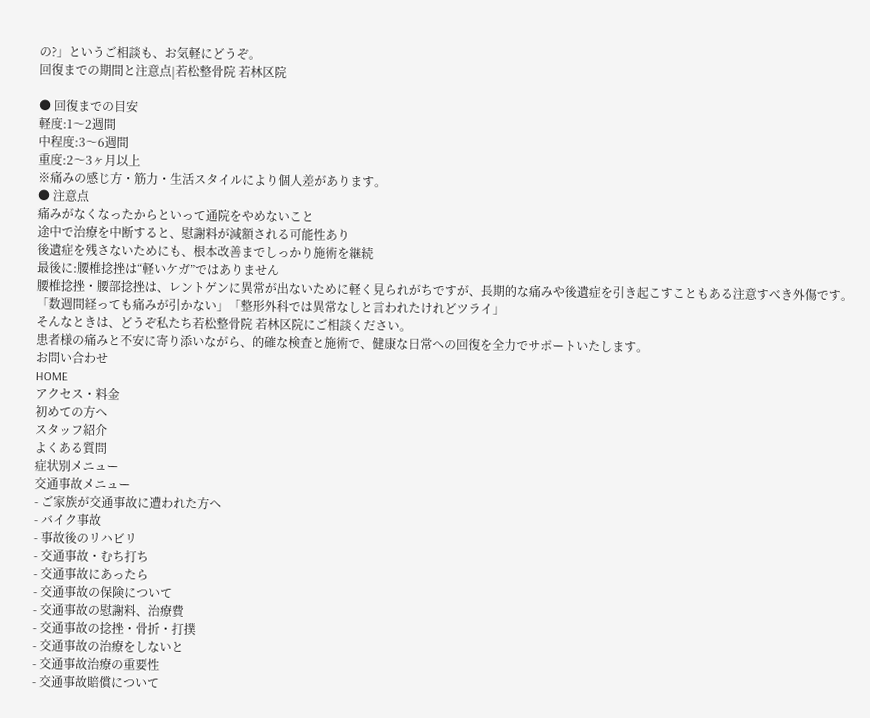の?」というご相談も、お気軽にどうぞ。
回復までの期間と注意点|若松整骨院 若林区院

● 回復までの目安
軽度:1〜2週間
中程度:3〜6週間
重度:2〜3ヶ月以上
※痛みの感じ方・筋力・生活スタイルにより個人差があります。
● 注意点
痛みがなくなったからといって通院をやめないこと
途中で治療を中断すると、慰謝料が減額される可能性あり
後遺症を残さないためにも、根本改善までしっかり施術を継続
最後に:腰椎捻挫は“軽いケガ”ではありません
腰椎捻挫・腰部捻挫は、レントゲンに異常が出ないために軽く見られがちですが、長期的な痛みや後遺症を引き起こすこともある注意すべき外傷です。
「数週間経っても痛みが引かない」「整形外科では異常なしと言われたけれどツライ」
そんなときは、どうぞ私たち若松整骨院 若林区院にご相談ください。
患者様の痛みと不安に寄り添いながら、的確な検査と施術で、健康な日常への回復を全力でサポートいたします。
お問い合わせ
HOME
アクセス・料金
初めての方へ
スタッフ紹介
よくある質問
症状別メニュー
交通事故メニュー
- ご家族が交通事故に遭われた方へ
- バイク事故
- 事故後のリハビリ
- 交通事故・むち打ち
- 交通事故にあったら
- 交通事故の保険について
- 交通事故の慰謝料、治療費
- 交通事故の捻挫・骨折・打撲
- 交通事故の治療をしないと
- 交通事故治療の重要性
- 交通事故賠償について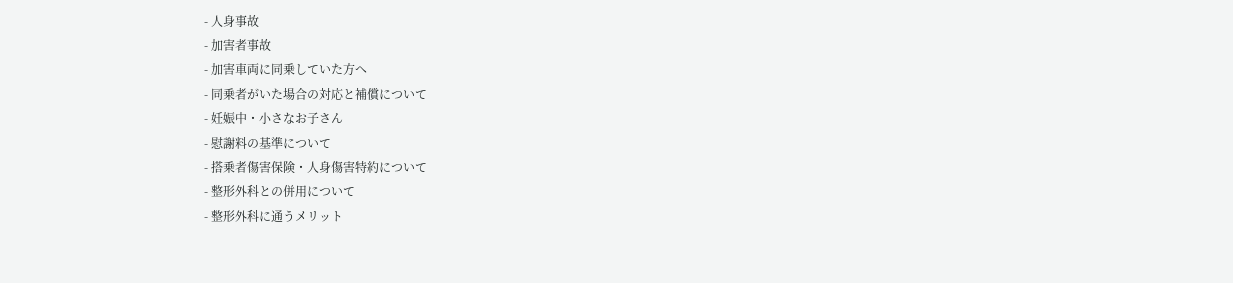- 人身事故
- 加害者事故
- 加害車両に同乗していた方へ
- 同乗者がいた場合の対応と補償について
- 妊娠中・小さなお子さん
- 慰謝料の基準について
- 搭乗者傷害保険・人身傷害特約について
- 整形外科との併用について
- 整形外科に通うメリット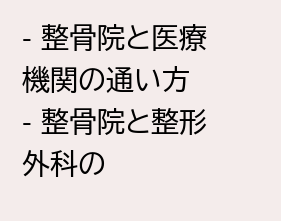- 整骨院と医療機関の通い方
- 整骨院と整形外科の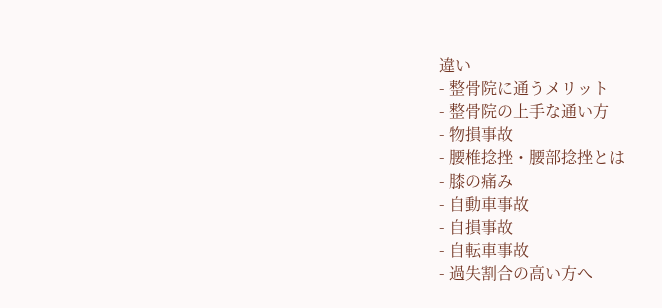違い
- 整骨院に通うメリット
- 整骨院の上手な通い方
- 物損事故
- 腰椎捻挫・腰部捻挫とは
- 膝の痛み
- 自動車事故
- 自損事故
- 自転車事故
- 過失割合の高い方へ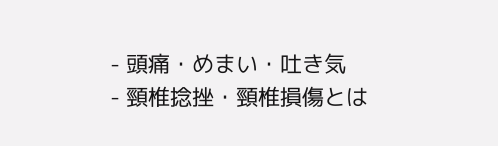- 頭痛・めまい・吐き気
- 頸椎捻挫・頸椎損傷とは